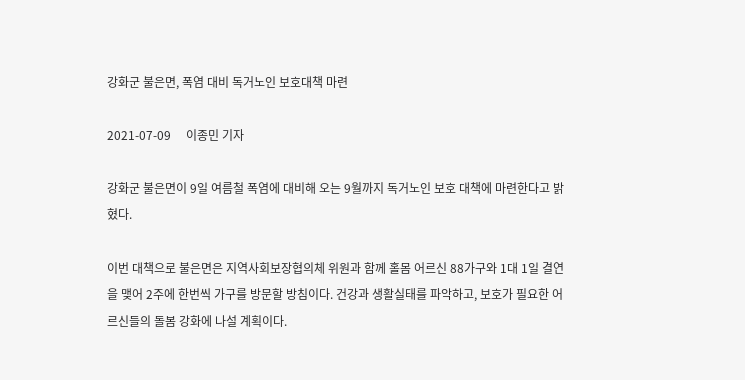강화군 불은면, 폭염 대비 독거노인 보호대책 마련

2021-07-09     이종민 기자

강화군 불은면이 9일 여름철 폭염에 대비해 오는 9월까지 독거노인 보호 대책에 마련한다고 밝혔다.

이번 대책으로 불은면은 지역사회보장협의체 위원과 함께 홀몸 어르신 88가구와 1대 1일 결연을 맺어 2주에 한번씩 가구를 방문할 방침이다. 건강과 생활실태를 파악하고, 보호가 필요한 어르신들의 돌봄 강화에 나설 계획이다.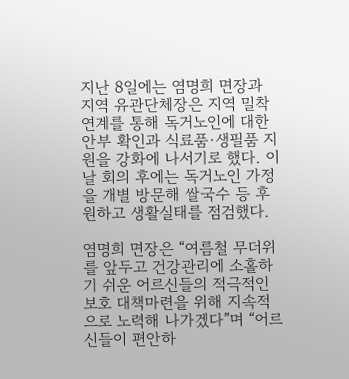지난 8일에는 염명희 면장과 지역 유관단체장은 지역 밀착 연계를 통해 독거노인에 대한 안부 확인과 식료품·생필품 지원을 강화에 나서기로 했다. 이날 회의 후에는 독거노인 가정을 개별 방문해 쌀국수 등 후원하고 생활실태를 점검했다.

염명희 면장은 “여름철 무더위를 앞두고 건강관리에 소홀하기 쉬운 어르신들의 적극적인 보호 대책마련을 위해 지속적으로 노력해 나가겠다”며 “어르신들이 편안하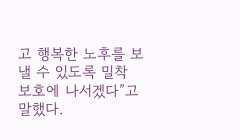고 행복한 노후를 보낼 수 있도록 밀착 보호에 나서겠다”고 말했다.